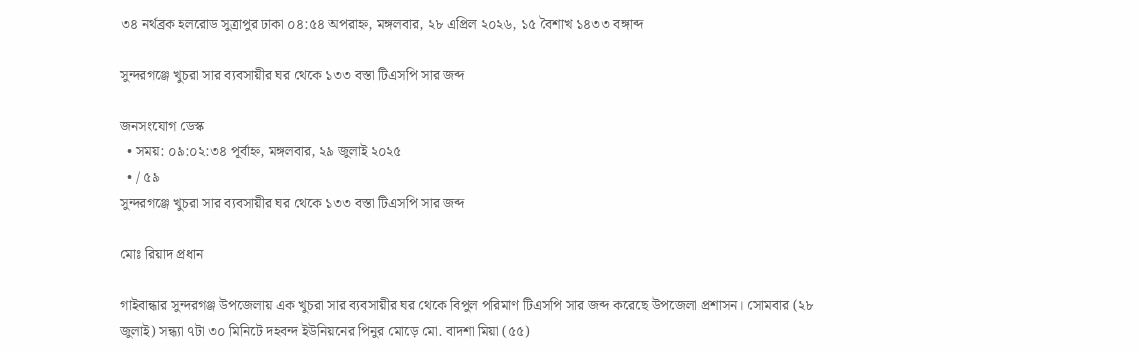৩৪ নর্থব্রক হলরোড সুত্রাপুর ঢাকা ০৪:৫৪ অপরাহ্ন, মঙ্গলবার, ২৮ এপ্রিল ২০২৬, ১৫ বৈশাখ ১৪৩৩ বঙ্গাব্দ

সুন্দরগঞ্জে খুচরা সার ব্যবসায়ীর ঘর থেকে ১৩৩ বস্তা টিএসপি সার জব্দ

জনসংযোগ ডেস্ক
  • সময়: ০৯:০২:৩৪ পূর্বাহ্ন, মঙ্গলবার, ২৯ জুলাই ২০২৫
  • / ৫৯
সুন্দরগঞ্জে খুচরা সার ব্যবসায়ীর ঘর থেকে ১৩৩ বস্তা টিএসপি সার জব্দ

মোঃ রিয়াদ প্রধান

গাইবান্ধার সুন্দরগঞ্জ উপজেলায় এক খুচরা সার ব্যবসায়ীর ঘর থেকে বিপুল পরিমাণ টিএসপি সার জব্দ করেছে উপজেলা প্রশাসন। সোমবার (২৮ জুলাই) সন্ধ্যা ৭টা ৩০ মিনিটে দহবন্দ ইউনিয়নের পিনুর মোড়ে মো. বাদশা মিয়া (৫৫)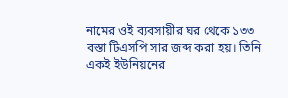নামের ওই ব্যবসায়ীর ঘর থেকে ১৩৩ বস্তা টিএসপি সার জব্দ করা হয়। তিনি একই ইউনিয়নের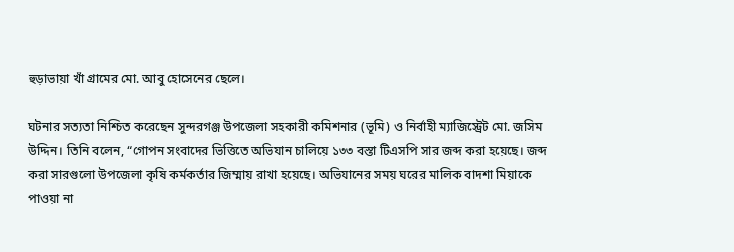হুড়াভায়া খাঁ গ্রামের মো. আবু হোসেনের ছেলে।

ঘটনার সত্যতা নিশ্চিত করেছেন সুন্দরগঞ্জ উপজেলা সহকারী কমিশনার (ভূমি) ও নির্বাহী ম্যাজিস্ট্রেট মো. জসিম উদ্দিন। তিনি বলেন, “গোপন সংবাদের ভিত্তিতে অভিযান চালিয়ে ১৩৩ বস্তা টিএসপি সার জব্দ করা হয়েছে। জব্দ করা সারগুলো উপজেলা কৃষি কর্মকর্তার জিম্মায় রাখা হয়েছে। অভিযানের সময় ঘরের মালিক বাদশা মিয়াকে পাওয়া না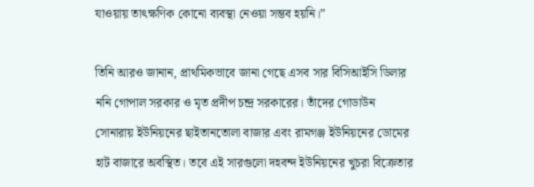যাওয়ায় তাৎক্ষণিক কোনো ব্যবস্থা নেওয়া সম্ভব হয়নি।”

তিনি আরও জানান, প্রাথমিকভাবে জানা গেছে এসব সার বিসিআইসি ডিলার ননি গোপাল সরকার ও মৃত প্রদীপ চন্দ্র সরকারের। তাঁদের গোডাউন সোনারায় ইউনিয়নের ছাইতানতোলা বাজার এবং রামগঞ্জ ইউনিয়নের ডোমের হাট বাজারে অবস্থিত। তবে এই সারগুলো দহবন্দ ইউনিয়নের খুচরা বিক্রেতার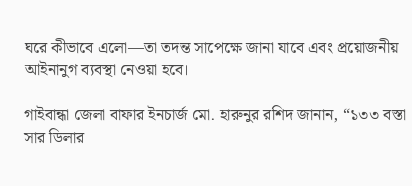ঘরে কীভাবে এলো—তা তদন্ত সাপেক্ষে জানা যাবে এবং প্রয়োজনীয় আইনানুগ ব্যবস্থা নেওয়া হবে।

গাইবান্ধা জেলা বাফার ইনচার্জ মো. হারুনুর রশিদ জানান, “১৩৩ বস্তা সার ডিলার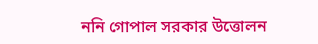ননি গোপাল সরকার উত্তোলন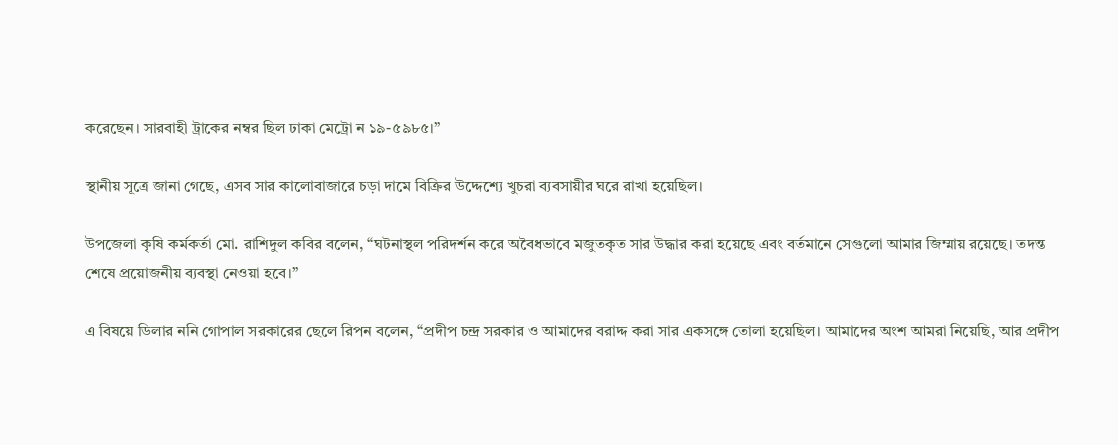করেছেন। সারবাহী ট্রাকের নম্বর ছিল ঢাকা মেট্রো ন ১৯-৫৯৮৫।”

স্থানীয় সূত্রে জানা গেছে, এসব সার কালোবাজারে চড়া দামে বিক্রির উদ্দেশ্যে খুচরা ব্যবসায়ীর ঘরে রাখা হয়েছিল।

উপজেলা কৃষি কর্মকর্তা মো. রাশিদুল কবির বলেন, “ঘটনাস্থল পরিদর্শন করে অবৈধভাবে মজুতকৃত সার উদ্ধার করা হয়েছে এবং বর্তমানে সেগুলো আমার জিম্মায় রয়েছে। তদন্ত শেষে প্রয়োজনীয় ব্যবস্থা নেওয়া হবে।”

এ বিষয়ে ডিলার ননি গোপাল সরকারের ছেলে রিপন বলেন, “প্রদীপ চন্দ্র সরকার ও আমাদের বরাদ্দ করা সার একসঙ্গে তোলা হয়েছিল। আমাদের অংশ আমরা নিয়েছি, আর প্রদীপ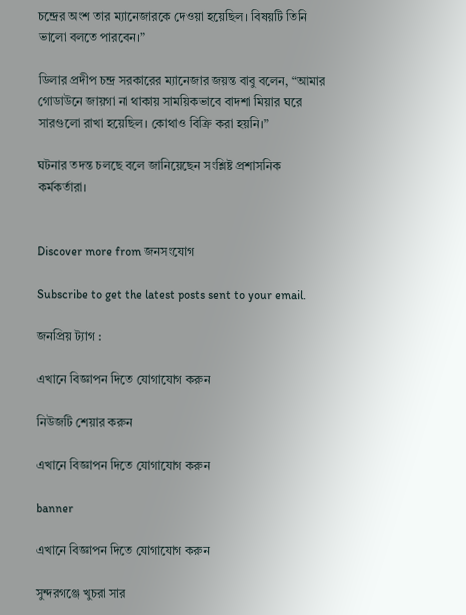চন্দ্রের অংশ তার ম্যানেজারকে দেওয়া হয়েছিল। বিষয়টি তিনি ভালো বলতে পারবেন।”

ডিলার প্রদীপ চন্দ্র সরকারের ম্যানেজার জয়ন্ত বাবু বলেন, “আমার গোডাউনে জায়গা না থাকায় সাময়িকভাবে বাদশা মিয়ার ঘরে সারগুলো রাখা হয়েছিল। কোথাও বিক্রি করা হয়নি।”

ঘটনার তদন্ত চলছে বলে জানিয়েছেন সংশ্লিষ্ট প্রশাসনিক কর্মকর্তারা।


Discover more from জনসংযোগ

Subscribe to get the latest posts sent to your email.

জনপ্রিয় ট্যাগ :

এখানে বিজ্ঞাপন দিতে যোগাযোগ করুন

নিউজটি শেয়ার করুন

এখানে বিজ্ঞাপন দিতে যোগাযোগ করুন

banner

এখানে বিজ্ঞাপন দিতে যোগাযোগ করুন

সুন্দরগঞ্জে খুচরা সার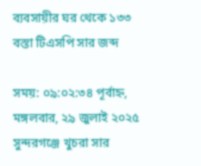ব্যবসায়ীর ঘর থেকে ১৩৩ বস্তা টিএসপি সার জব্দ

সময়: ০৯:০২:৩৪ পূর্বাহ্ন, মঙ্গলবার, ২৯ জুলাই ২০২৫
সুন্দরগঞ্জে খুচরা সার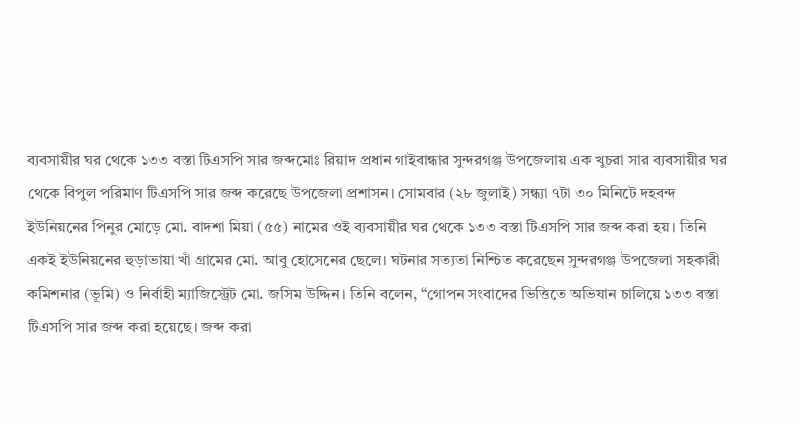ব্যবসায়ীর ঘর থেকে ১৩৩ বস্তা টিএসপি সার জব্দমোঃ রিয়াদ প্রধান গাইবান্ধার সুন্দরগঞ্জ উপজেলায় এক খুচরা সার ব্যবসায়ীর ঘর থেকে বিপুল পরিমাণ টিএসপি সার জব্দ করেছে উপজেলা প্রশাসন। সোমবার (২৮ জুলাই) সন্ধ্যা ৭টা ৩০ মিনিটে দহবন্দ ইউনিয়নের পিনুর মোড়ে মো. বাদশা মিয়া (৫৫) নামের ওই ব্যবসায়ীর ঘর থেকে ১৩৩ বস্তা টিএসপি সার জব্দ করা হয়। তিনি একই ইউনিয়নের হুড়াভায়া খাঁ গ্রামের মো. আবু হোসেনের ছেলে। ঘটনার সত্যতা নিশ্চিত করেছেন সুন্দরগঞ্জ উপজেলা সহকারী কমিশনার (ভূমি) ও নির্বাহী ম্যাজিস্ট্রেট মো. জসিম উদ্দিন। তিনি বলেন, “গোপন সংবাদের ভিত্তিতে অভিযান চালিয়ে ১৩৩ বস্তা টিএসপি সার জব্দ করা হয়েছে। জব্দ করা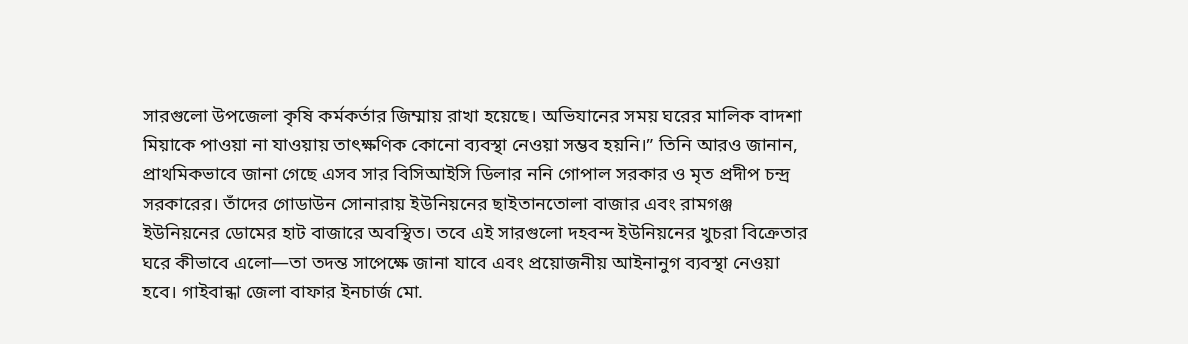সারগুলো উপজেলা কৃষি কর্মকর্তার জিম্মায় রাখা হয়েছে। অভিযানের সময় ঘরের মালিক বাদশা মিয়াকে পাওয়া না যাওয়ায় তাৎক্ষণিক কোনো ব্যবস্থা নেওয়া সম্ভব হয়নি।” তিনি আরও জানান, প্রাথমিকভাবে জানা গেছে এসব সার বিসিআইসি ডিলার ননি গোপাল সরকার ও মৃত প্রদীপ চন্দ্র সরকারের। তাঁদের গোডাউন সোনারায় ইউনিয়নের ছাইতানতোলা বাজার এবং রামগঞ্জ ইউনিয়নের ডোমের হাট বাজারে অবস্থিত। তবে এই সারগুলো দহবন্দ ইউনিয়নের খুচরা বিক্রেতার ঘরে কীভাবে এলো—তা তদন্ত সাপেক্ষে জানা যাবে এবং প্রয়োজনীয় আইনানুগ ব্যবস্থা নেওয়া হবে। গাইবান্ধা জেলা বাফার ইনচার্জ মো.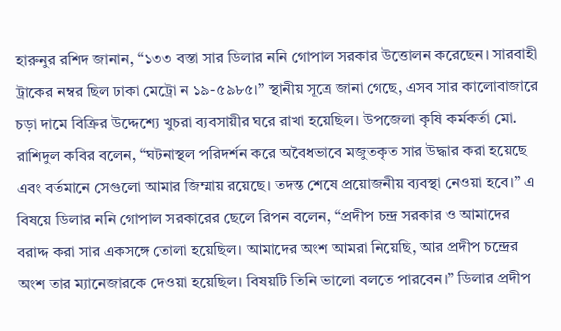হারুনুর রশিদ জানান, “১৩৩ বস্তা সার ডিলার ননি গোপাল সরকার উত্তোলন করেছেন। সারবাহী ট্রাকের নম্বর ছিল ঢাকা মেট্রো ন ১৯-৫৯৮৫।” স্থানীয় সূত্রে জানা গেছে, এসব সার কালোবাজারে চড়া দামে বিক্রির উদ্দেশ্যে খুচরা ব্যবসায়ীর ঘরে রাখা হয়েছিল। উপজেলা কৃষি কর্মকর্তা মো. রাশিদুল কবির বলেন, “ঘটনাস্থল পরিদর্শন করে অবৈধভাবে মজুতকৃত সার উদ্ধার করা হয়েছে এবং বর্তমানে সেগুলো আমার জিম্মায় রয়েছে। তদন্ত শেষে প্রয়োজনীয় ব্যবস্থা নেওয়া হবে।” এ বিষয়ে ডিলার ননি গোপাল সরকারের ছেলে রিপন বলেন, “প্রদীপ চন্দ্র সরকার ও আমাদের বরাদ্দ করা সার একসঙ্গে তোলা হয়েছিল। আমাদের অংশ আমরা নিয়েছি, আর প্রদীপ চন্দ্রের অংশ তার ম্যানেজারকে দেওয়া হয়েছিল। বিষয়টি তিনি ভালো বলতে পারবেন।” ডিলার প্রদীপ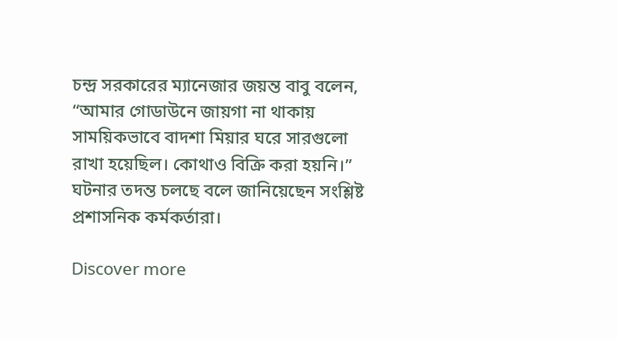চন্দ্র সরকারের ম্যানেজার জয়ন্ত বাবু বলেন, “আমার গোডাউনে জায়গা না থাকায় সাময়িকভাবে বাদশা মিয়ার ঘরে সারগুলো রাখা হয়েছিল। কোথাও বিক্রি করা হয়নি।” ঘটনার তদন্ত চলছে বলে জানিয়েছেন সংশ্লিষ্ট প্রশাসনিক কর্মকর্তারা।

Discover more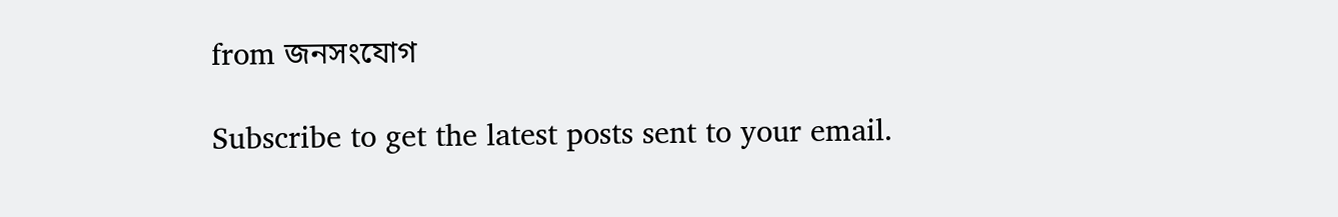from জনসংযোগ

Subscribe to get the latest posts sent to your email.